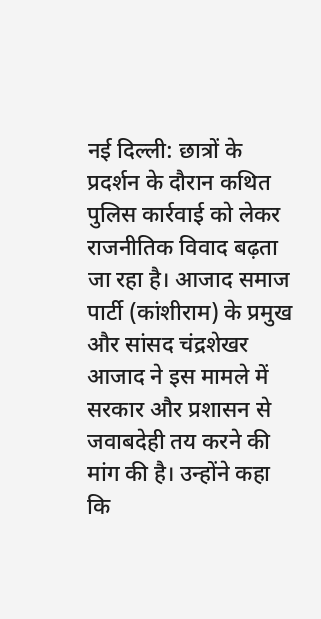नई दिल्ली: छात्रों के प्रदर्शन के दौरान कथित पुलिस कार्रवाई को लेकर राजनीतिक विवाद बढ़ता जा रहा है। आजाद समाज पार्टी (कांशीराम) के प्रमुख और सांसद चंद्रशेखर आजाद ने इस मामले में सरकार और प्रशासन से जवाबदेही तय करने की मांग की है। उन्होंने कहा कि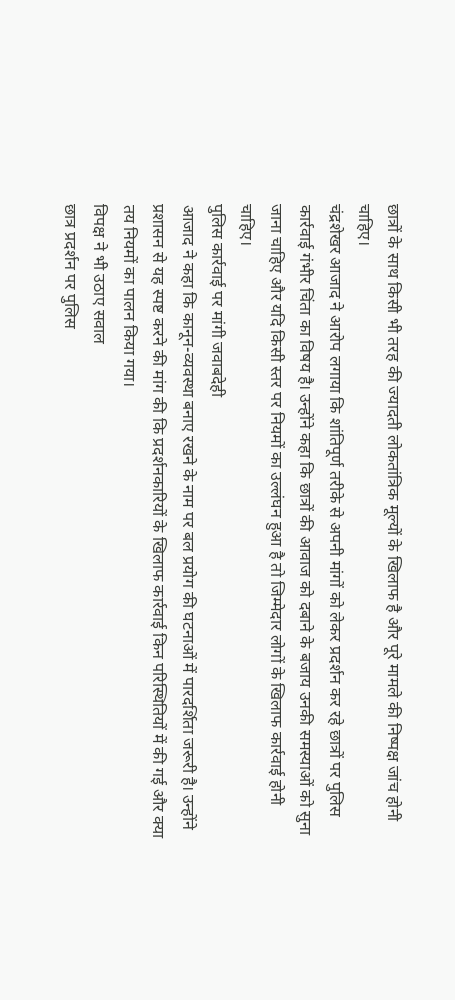छात्रों के साथ किसी भी तरह की ज्यादती लोकतांत्रिक मूल्यों के खिलाफ है और पूरे मामले की निष्पक्ष जांच होनी चाहिए।
चंद्रशेखर आजाद ने आरोप लगाया कि शांतिपूर्ण तरीके से अपनी मांगों को लेकर प्रदर्शन कर रहे छात्रों पर पुलिस कार्रवाई गंभीर चिंता का विषय है। उन्होंने कहा कि छात्रों की आवाज को दबाने के बजाय उनकी समस्याओं को सुना जाना चाहिए और यदि किसी स्तर पर नियमों का उल्लंघन हुआ है तो जिम्मेदार लोगों के खिलाफ कार्रवाई होनी चाहिए।
पुलिस कार्रवाई पर मांगी जवाबदेही
आजाद ने कहा कि कानून-व्यवस्था बनाए रखने के नाम पर बल प्रयोग की घटनाओं में पारदर्शिता जरूरी है। उन्होंने प्रशासन से यह स्पष्ट करने की मांग की कि प्रदर्शनकारियों के खिलाफ कार्रवाई किन परिस्थितियों में की गई और क्या तय नियमों का पालन किया गया।
विपक्ष ने भी उठाए सवाल
छात्र प्रदर्शन पर पुलिस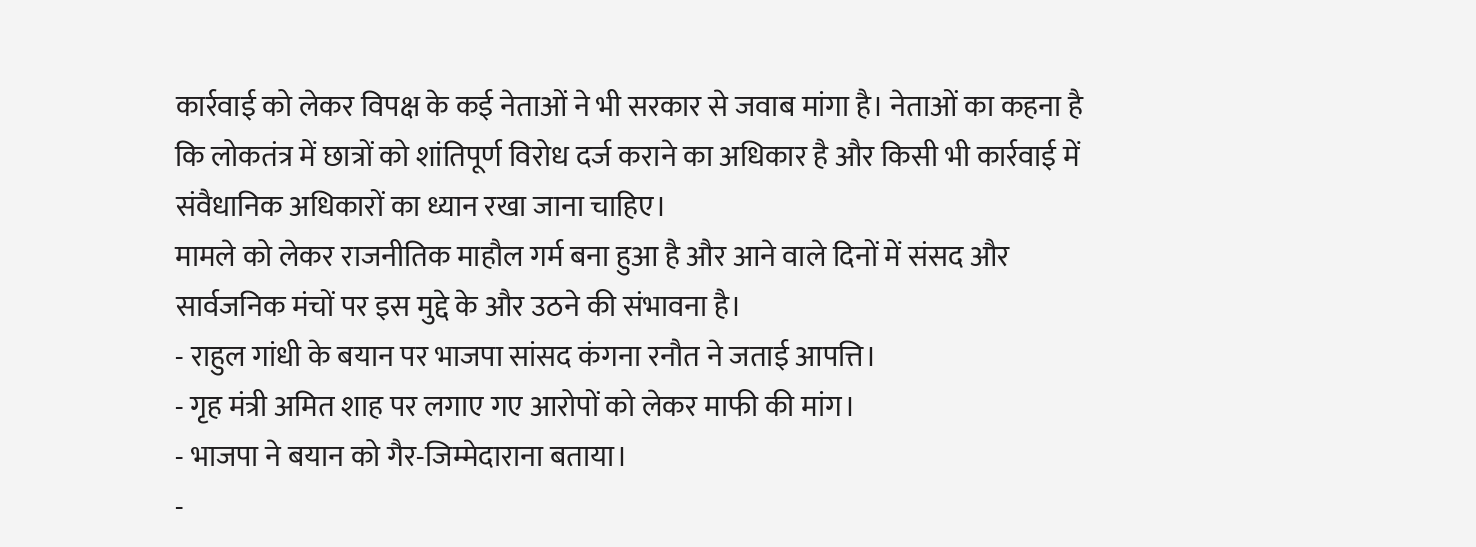कार्रवाई को लेकर विपक्ष के कई नेताओं ने भी सरकार से जवाब मांगा है। नेताओं का कहना है कि लोकतंत्र में छात्रों को शांतिपूर्ण विरोध दर्ज कराने का अधिकार है और किसी भी कार्रवाई में संवैधानिक अधिकारों का ध्यान रखा जाना चाहिए।
मामले को लेकर राजनीतिक माहौल गर्म बना हुआ है और आने वाले दिनों में संसद और सार्वजनिक मंचों पर इस मुद्दे के और उठने की संभावना है।
- राहुल गांधी के बयान पर भाजपा सांसद कंगना रनौत ने जताई आपत्ति।
- गृह मंत्री अमित शाह पर लगाए गए आरोपों को लेकर माफी की मांग।
- भाजपा ने बयान को गैर-जिम्मेदाराना बताया।
-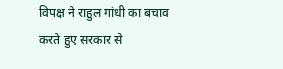विपक्ष ने राहुल गांधी का बचाव करते हुए सरकार से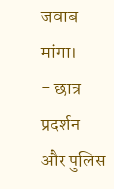जवाब मांगा।
- छात्र प्रदर्शन और पुलिस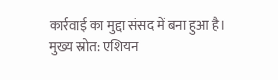कार्रवाई का मुद्दा संसद में बना हुआ है।
मुख्य स्रोत: एशियन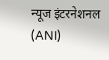न्यूज इंटरनेशनल (ANI)